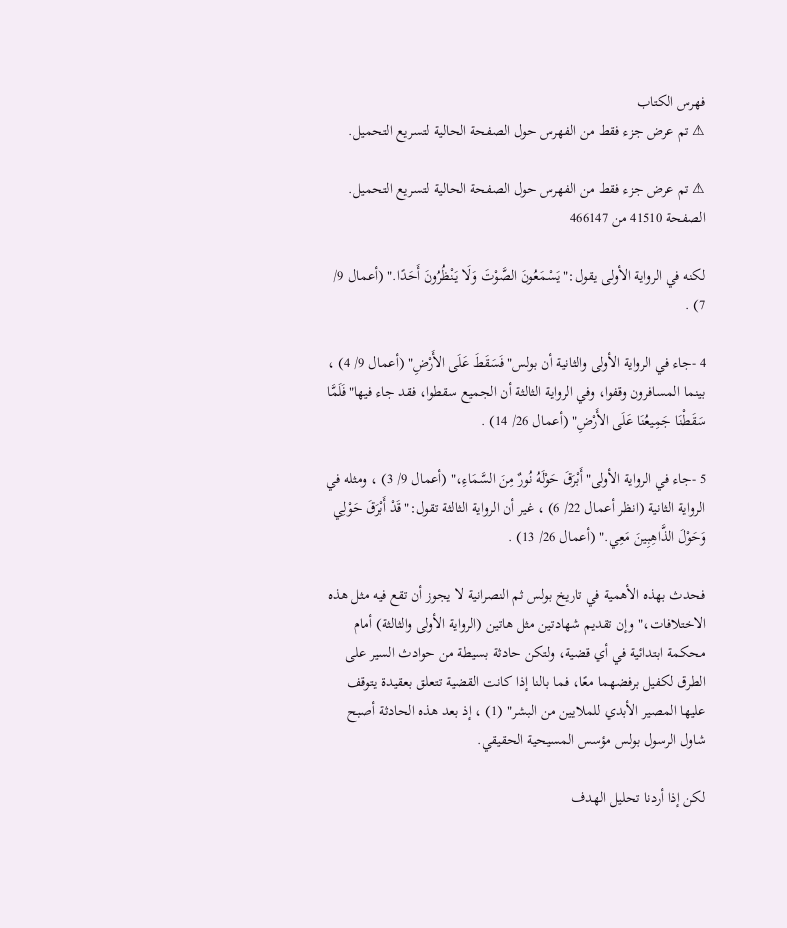فهرس الكتاب
⚠ تم عرض جزء فقط من الفهرس حول الصفحة الحالية لتسريع التحميل.

⚠ تم عرض جزء فقط من الفهرس حول الصفحة الحالية لتسريع التحميل.
الصفحة 41510 من 466147

لكنه في الرواية الأولى يقول:"يَسْمَعُونَ الصَّوْتَ وَلَا يَنْظُرُونَ أَحَدًا." (أعمال 9/ 7) .

4 -جاء في الرواية الأولى والثانية أن بولس"فَسَقَطَ عَلَى الأَرْضِ" (أعمال 9/ 4) ، بينما المسافرون وقفوا، وفي الرواية الثالثة أن الجميع سقطوا، فقد جاء فيها"فَلَمَّا سَقَطْنَا جَمِيعُنَا عَلَى الأَرْضِ" (أعمال 26/ 14) .

5 -جاء في الرواية الأولى"أَبْرَقَ حَوْلَهُ نُورٌ مِنَ السَّمَاءِ،" (أعمال 9/ 3) ، ومثله في الرواية الثانية (انظر أعمال 22/ 6) ، غير أن الرواية الثالثة تقول:"قَدْ أَبْرَقَ حَوْلِي وَحَوْلَ الذَّاهِبِينَ مَعِي." (أعمال 26/ 13) .

فحدث بهذه الأهمية في تاريخ بولس ثم النصرانية لا يجوز أن تقع فيه مثل هذه الاختلافات،"وإن تقديم شهادتين مثل هاتين (الرواية الأولى والثالثة) أمام محكمة ابتدائية في أي قضية، ولتكن حادثة بسيطة من حوادث السير على الطرق لكفيل برفضهما معًا، فما بالنا إذا كانت القضية تتعلق بعقيدة يتوقف عليها المصير الأبدي للملايين من البشر" (1) ، إذ بعد هذه الحادثة أصبح شاول الرسول بولس مؤسس المسيحية الحقيقي.

لكن إذا أردنا تحليل الهدف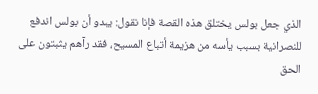الذي جعل بولس يختلق هذه القصة فإنا نقول: يبدو أن بولس اندفع للنصرانية بسبب يأسه من هزيمة أتباع المسيح، فقد رآهم يثبتون على الحق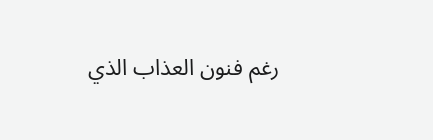رغم فنون العذاب الذي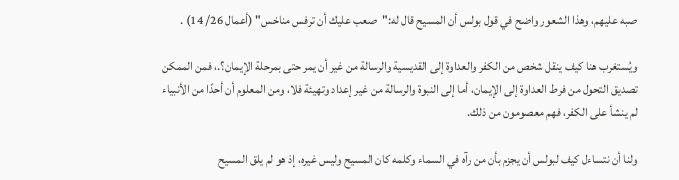صبه عليهم، وهذا الشعور واضح في قول بولس أن المسيح قال له:"صعب عليك أن ترفس مناخس" (أعمال 26/ 14) .

ويُستغرب هنا كيف ينقل شخص من الكفر والعداوة إلى القديسية والرسالة من غير أن يمر حتى بمرحلة الإيمان؟.، فمن الممكن تصديق التحول من فرط العداوة إلى الإيمان، أما إلى النبوة والرسالة من غير إعداد وتهيئة فلا، ومن المعلوم أن أحدًا من الأنبياء لم ينشأ على الكفر، فهم معصومون من ذلك.

ولنا أن نتساءل كيف لبولس أن يجزم بأن من رآه في السماء وكلمه كان المسيح وليس غيره، إذ هو لم يلق المسيح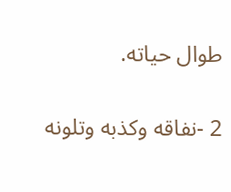طوال حياته.

2 -نفاقه وكذبه وتلونه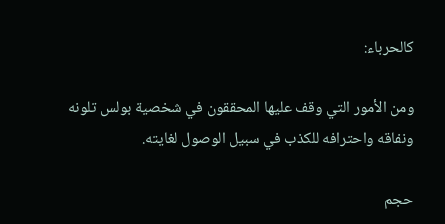كالحرباء:

ومن الأمور التي وقف عليها المحققون في شخصية بولس تلونه ونفاقه واحترافه للكذب في سبيل الوصول لغايته.

حجم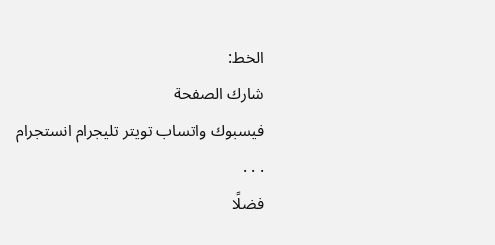الخط:
شارك الصفحة
فيسبوك واتساب تويتر تليجرام انستجرام
. . .
فضلًا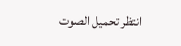انتظر تحميل الصوت